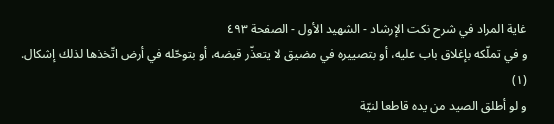غاية المراد في شرح نكت الإرشاد - الشهيد الأول - الصفحة ٤٩٣
و في تملّكه بإغلاق باب عليه، أو بتصييره في مضيق لا يتعذّر قبضه، أو بتوحّله في أرض اتّخذها لذلك إشكال. (١)
و لو أطلق الصيد من يده قاطعا لنيّة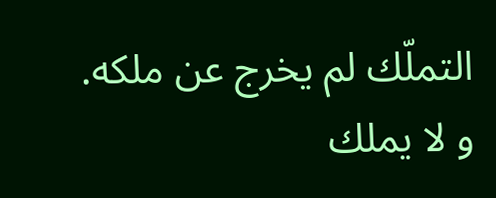التملّك لم يخرج عن ملكه.
و لا يملك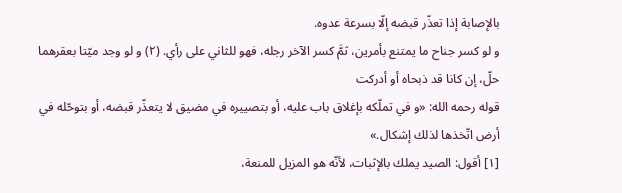بالإصابة إذا تعذّر قبضه إلّا بسرعة عدوه.
و لو كسر جناح ما يمتنع بأمرين، ثمَّ كسر الآخر رجله، فهو للثاني على رأي. (٢) و لو وجد ميّتا بعقرهما حلّ، إن كانا قد ذبحاه أو أدركت
قوله رحمه الله: «و في تملّكه بإغلاق باب عليه، أو بتصييره في مضيق لا يتعذّر قبضه، أو بتوحّله في أرض اتّخذها لذلك إشكال.»
[١] أقول: الصيد يملك بالإثبات، لأنّه هو المزيل للمنعة،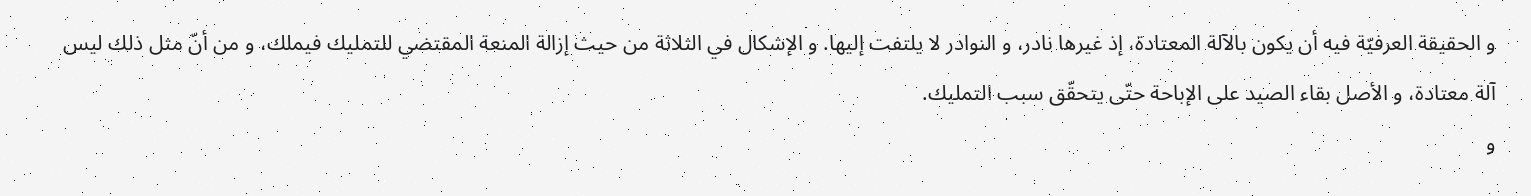و الحقيقة العرفيّة فيه أن يكون بالآلة المعتادة، إذ غيرها نادر، و النوادر لا يلتفت إليها. و الإشكال في الثلاثة من حيث إزالة المنعة المقتضي للتمليك فيملك، و من أنّ مثل ذلك ليس آلة معتادة، و الأصل بقاء الصيد على الإباحة حتّى يتحقّق سبب التمليك.
و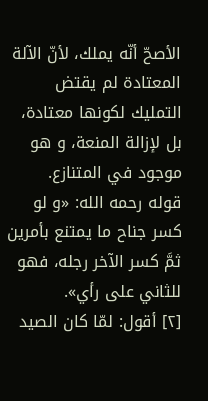الأصحّ أنّه يملك، لأنّ الآلة المعتادة لم يقتض التمليك لكونها معتادة، بل لإزالة المنعة، و هو موجود في المتنازع.
قوله رحمه الله: «و لو كسر جناح ما يمتنع بأمرين ثمَّ كسر الآخر رجله، فهو للثاني على رأي».
[٢] أقول: لمّا كان الصيد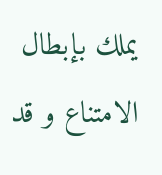يملك بإبطال الامتناع و قد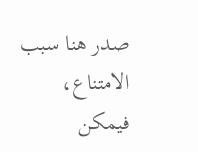صدر هنا سبب الامتناع، فيمكن